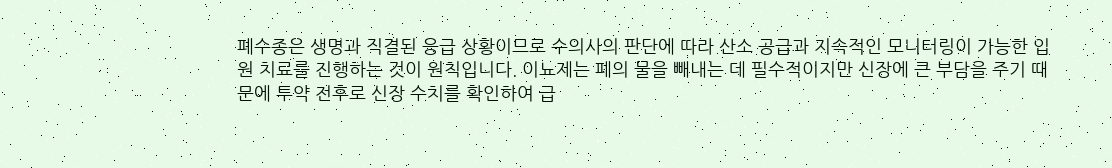폐수종은 생명과 직결된 응급 상황이므로 수의사의 판단에 따라 산소 공급과 지속적인 모니터링이 가능한 입원 치료를 진행하는 것이 원칙입니다. 이뇨제는 폐의 물을 빼내는 데 필수적이지만 신장에 큰 부담을 주기 때문에 투약 전후로 신장 수치를 확인하여 급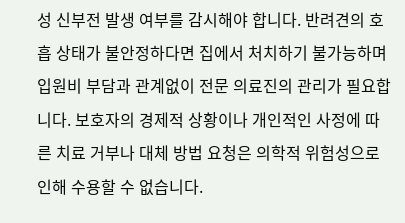성 신부전 발생 여부를 감시해야 합니다. 반려견의 호흡 상태가 불안정하다면 집에서 처치하기 불가능하며 입원비 부담과 관계없이 전문 의료진의 관리가 필요합니다. 보호자의 경제적 상황이나 개인적인 사정에 따른 치료 거부나 대체 방법 요청은 의학적 위험성으로 인해 수용할 수 없습니다.